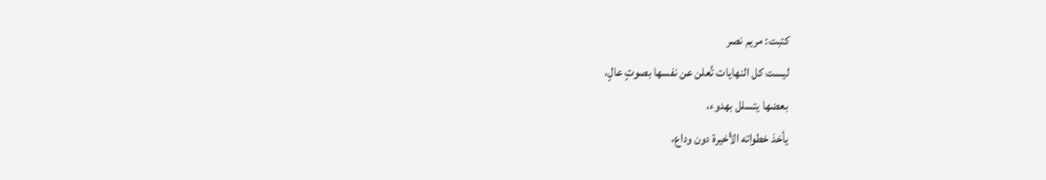كتبت: مريم نصر
ليست كل النهايات تُعلن عن نفسها بصوتٍ عالٍ،
بعضها يتسلل بهدوء،
يأخذ خطواته الأخيرة دون وداع،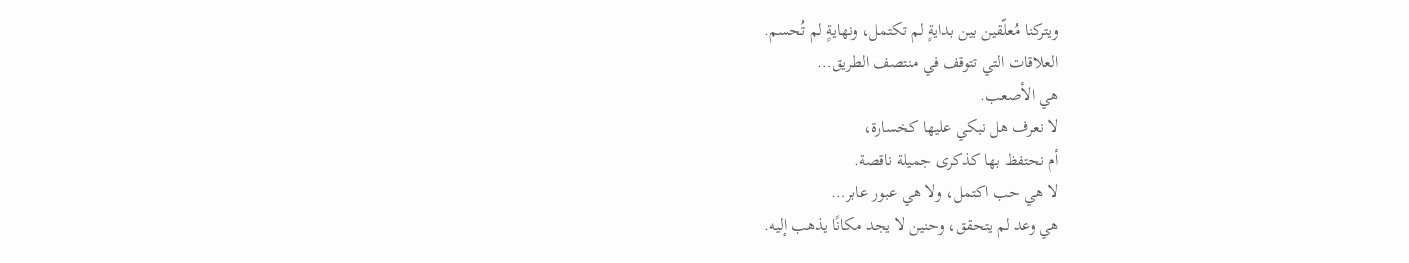ويتركنا مُعلّقين بين بدايةٍ لم تكتمل، ونهايةٍ لم تُحسم.
العلاقات التي تتوقف في منتصف الطريق…
هي الأصعب.
لا نعرف هل نبكي عليها كخسارة،
أم نحتفظ بها كذكرى جميلة ناقصة.
لا هي حب اكتمل، ولا هي عبور عابر…
هي وعد لم يتحقق، وحنين لا يجد مكانًا يذهب إليه.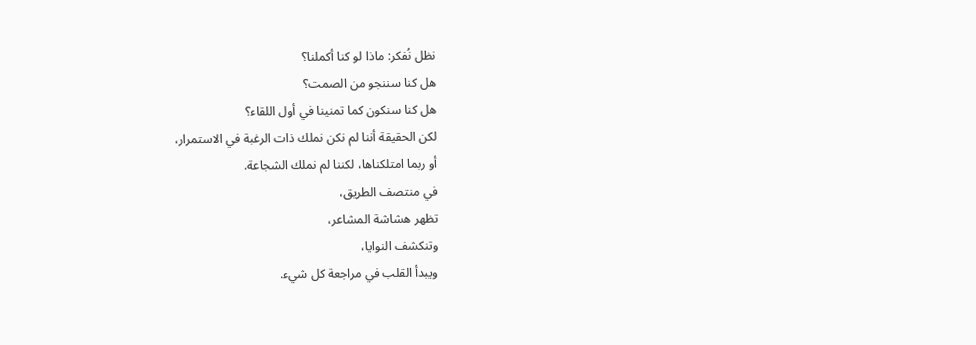نظل نُفكر: ماذا لو كنا أكملنا؟
هل كنا سننجو من الصمت؟
هل كنا سنكون كما تمنينا في أول اللقاء؟
لكن الحقيقة أننا لم نكن نملك ذات الرغبة في الاستمرار،
أو ربما امتلكناها، لكننا لم نملك الشجاعة.
في منتصف الطريق،
تظهر هشاشة المشاعر،
وتنكشف النوايا،
ويبدأ القلب في مراجعة كل شيء.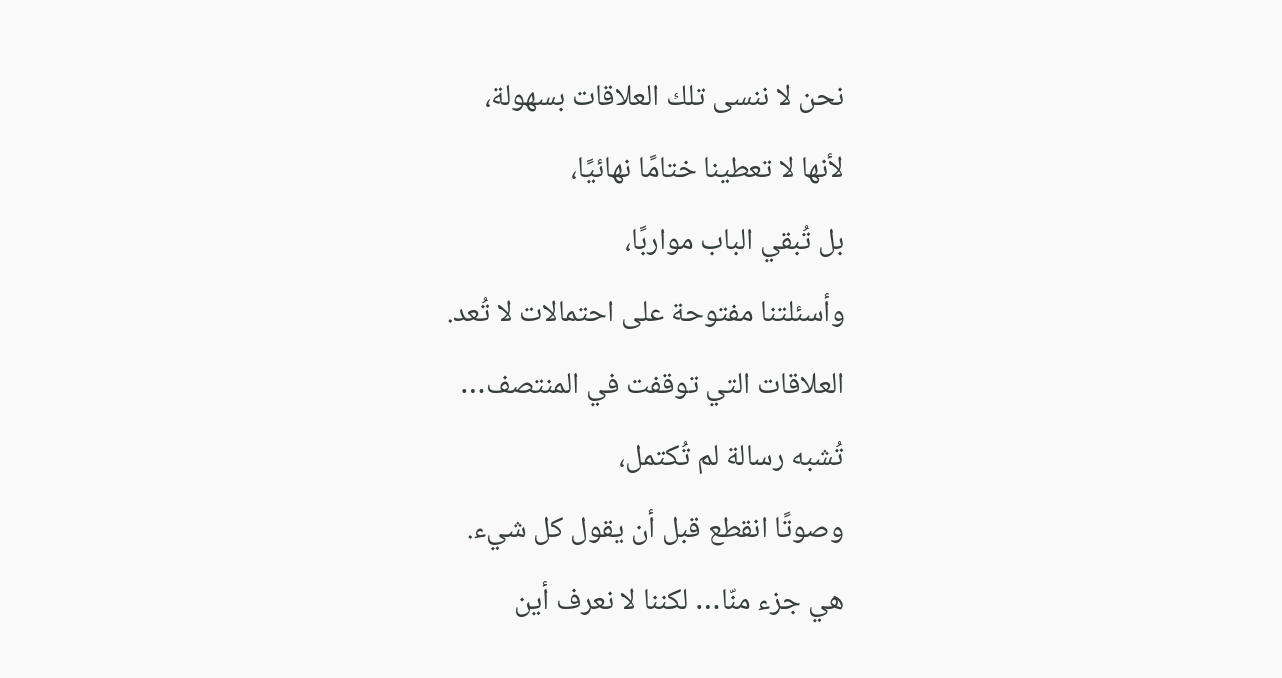نحن لا ننسى تلك العلاقات بسهولة،
لأنها لا تعطينا ختامًا نهائيًا،
بل تُبقي الباب مواربًا،
وأسئلتنا مفتوحة على احتمالات لا تُعد.
العلاقات التي توقفت في المنتصف…
تُشبه رسالة لم تُكتمل،
وصوتًا انقطع قبل أن يقول كل شيء.
هي جزء منّا… لكننا لا نعرف أين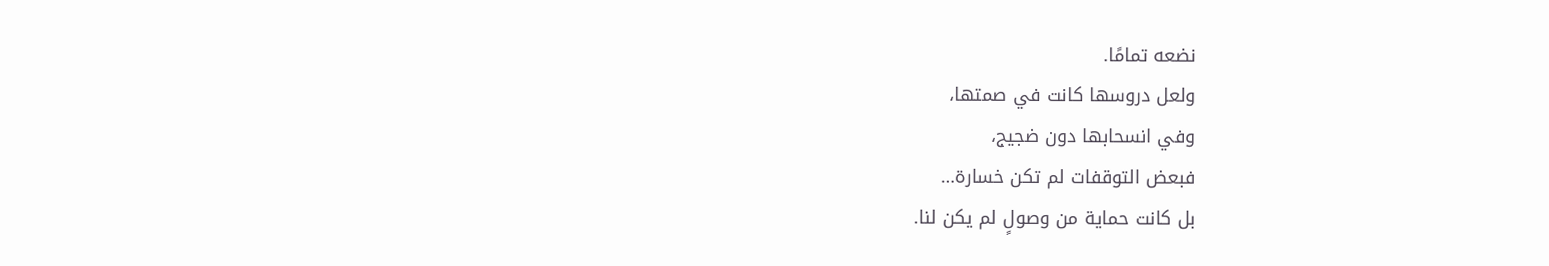نضعه تمامًا.
ولعل دروسها كانت في صمتها،
وفي انسحابها دون ضجيج،
فبعض التوقفات لم تكن خسارة…
بل كانت حماية من وصولٍ لم يكن لنا.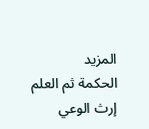المزيد
الحكمة ثم العلم
إرث الوعي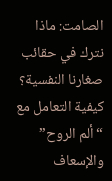الصامت: ماذا نترك في حقائب صغارنا النفسية؟
كيفية التعامل مع “ألم الروح” والإسعاف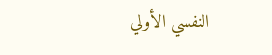النفسي الأولي